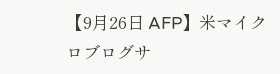【9月26日 AFP】米マイクロブログサ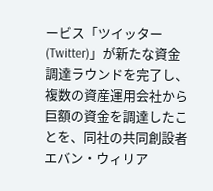ービス「ツイッター(Twitter)」が新たな資金調達ラウンドを完了し、複数の資産運用会社から巨額の資金を調達したことを、同社の共同創設者エバン・ウィリア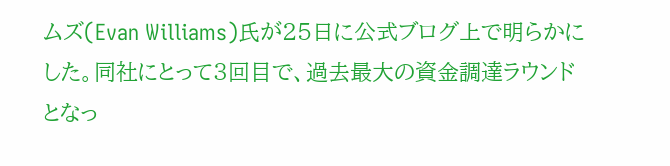ムズ(Evan Williams)氏が25日に公式ブログ上で明らかにした。同社にとって3回目で、過去最大の資金調達ラウンドとなっ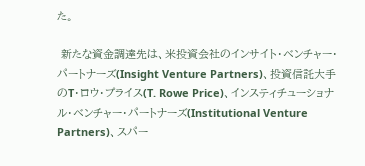た。

 新たな資金調達先は、米投資会社のインサイト・ベンチャー・パートナーズ(Insight Venture Partners)、投資信託大手のT・ロウ・プライス(T. Rowe Price)、インスティチューショナル・ベンチャー・パートナーズ(Institutional Venture Partners)、スパー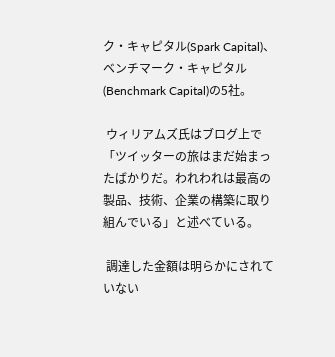ク・キャピタル(Spark Capital)、ベンチマーク・キャピタル(Benchmark Capital)の5社。

 ウィリアムズ氏はブログ上で「ツイッターの旅はまだ始まったばかりだ。われわれは最高の製品、技術、企業の構築に取り組んでいる」と述べている。

 調達した金額は明らかにされていない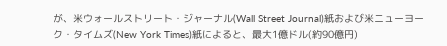が、米ウォールストリート・ジャーナル(Wall Street Journal)紙および米ニューヨーク・タイムズ(New York Times)紙によると、最大1億ドル(約90億円)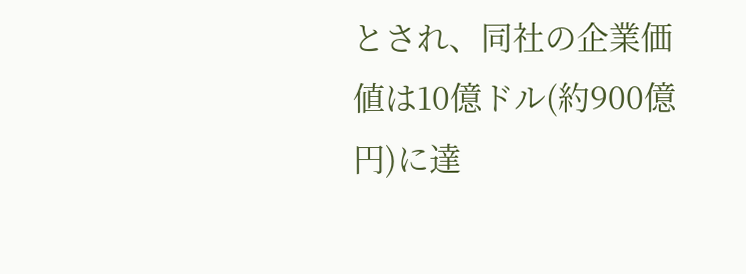とされ、同社の企業価値は10億ドル(約900億円)に達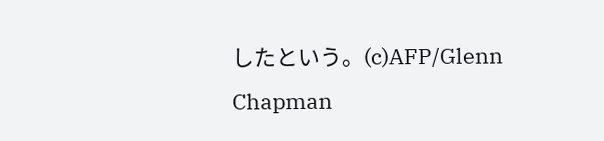したという。(c)AFP/Glenn Chapman